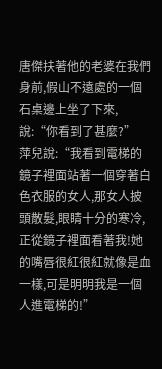唐傑扶著他的老婆在我們身前,假山不遠處的一個石桌邊上坐了下來,說:“你看到了甚麼?”
萍兒說:“我看到電梯的鏡子裡面站著一個穿著白色衣服的女人,那女人披頭散髮,眼睛十分的寒冷,正從鏡子裡面看著我!她的嘴唇很紅很紅就像是血一樣,可是明明我是一個人進電梯的!”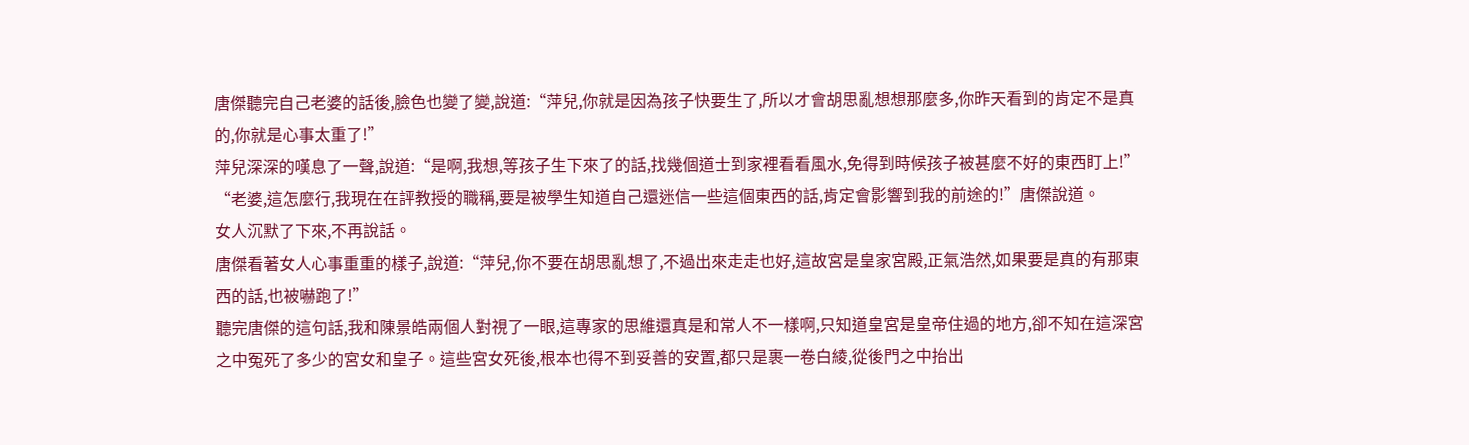唐傑聽完自己老婆的話後,臉色也變了變,說道:“萍兒,你就是因為孩子快要生了,所以才會胡思亂想想那麼多,你昨天看到的肯定不是真的,你就是心事太重了!”
萍兒深深的嘆息了一聲,說道:“是啊,我想,等孩子生下來了的話,找幾個道士到家裡看看風水,免得到時候孩子被甚麼不好的東西盯上!”
“老婆,這怎麼行,我現在在評教授的職稱,要是被學生知道自己還迷信一些這個東西的話,肯定會影響到我的前途的!”唐傑說道。
女人沉默了下來,不再說話。
唐傑看著女人心事重重的樣子,說道:“萍兒,你不要在胡思亂想了,不過出來走走也好,這故宮是皇家宮殿,正氣浩然,如果要是真的有那東西的話,也被嚇跑了!”
聽完唐傑的這句話,我和陳景皓兩個人對視了一眼,這專家的思維還真是和常人不一樣啊,只知道皇宮是皇帝住過的地方,卻不知在這深宮之中冤死了多少的宮女和皇子。這些宮女死後,根本也得不到妥善的安置,都只是裹一卷白綾,從後門之中抬出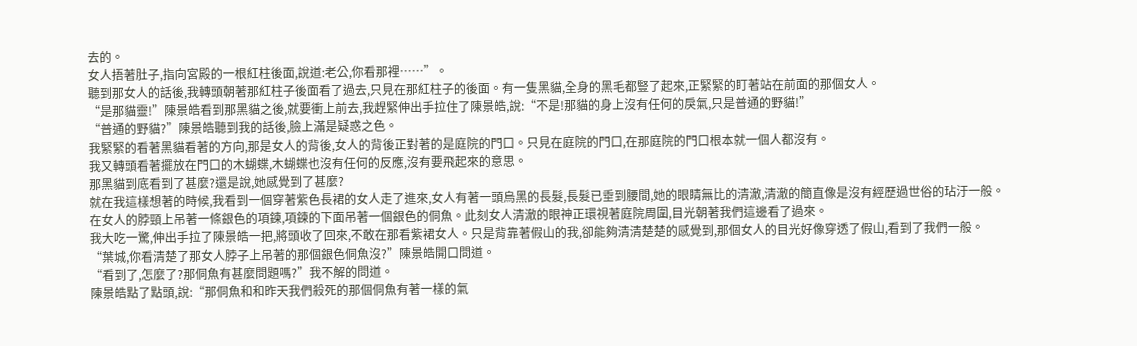去的。
女人捂著肚子,指向宮殿的一根紅柱後面,說道:老公,你看那裡……”。
聽到那女人的話後,我轉頭朝著那紅柱子後面看了過去,只見在那紅柱子的後面。有一隻黑貓,全身的黑毛都豎了起來,正緊緊的盯著站在前面的那個女人。
“是那貓靈!”陳景皓看到那黑貓之後,就要衝上前去,我趕緊伸出手拉住了陳景皓,說:“不是!那貓的身上沒有任何的戾氣,只是普通的野貓!”
“普通的野貓?”陳景皓聽到我的話後,臉上滿是疑惑之色。
我緊緊的看著黑貓看著的方向,那是女人的背後,女人的背後正對著的是庭院的門口。只見在庭院的門口,在那庭院的門口根本就一個人都沒有。
我又轉頭看著擺放在門口的木蝴蝶,木蝴蝶也沒有任何的反應,沒有要飛起來的意思。
那黑貓到底看到了甚麼?還是說,她感覺到了甚麼?
就在我這樣想著的時候,我看到一個穿著紫色長裙的女人走了進來,女人有著一頭烏黑的長髮,長髮已垂到腰間,她的眼睛無比的清澈,清澈的簡直像是沒有經歷過世俗的玷汙一般。
在女人的脖頸上吊著一條銀色的項鍊,項鍊的下面吊著一個銀色的侗魚。此刻女人清澈的眼神正環視著庭院周圍,目光朝著我們這邊看了過來。
我大吃一驚,伸出手拉了陳景皓一把,將頭收了回來,不敢在那看紫裙女人。只是背靠著假山的我,卻能夠清清楚楚的感覺到,那個女人的目光好像穿透了假山,看到了我們一般。
“葉城,你看清楚了那女人脖子上吊著的那個銀色侗魚沒?”陳景皓開口問道。
“看到了,怎麼了?那侗魚有甚麼問題嗎?”我不解的問道。
陳景皓點了點頭,說:“那侗魚和和昨天我們殺死的那個侗魚有著一樣的氣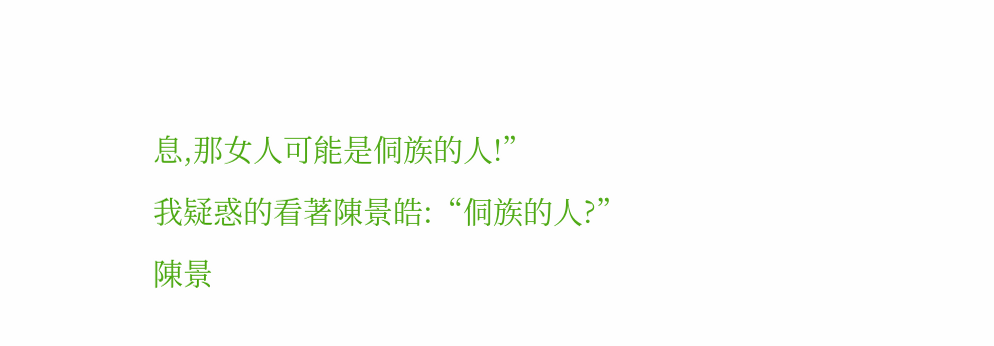息,那女人可能是侗族的人!”
我疑惑的看著陳景皓:“侗族的人?”
陳景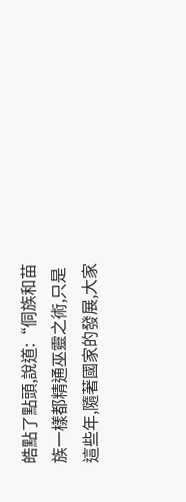皓點了點頭,說道:“侗族和苗族一樣都精通巫靈之術,只是這些年,隨著國家的發展,大家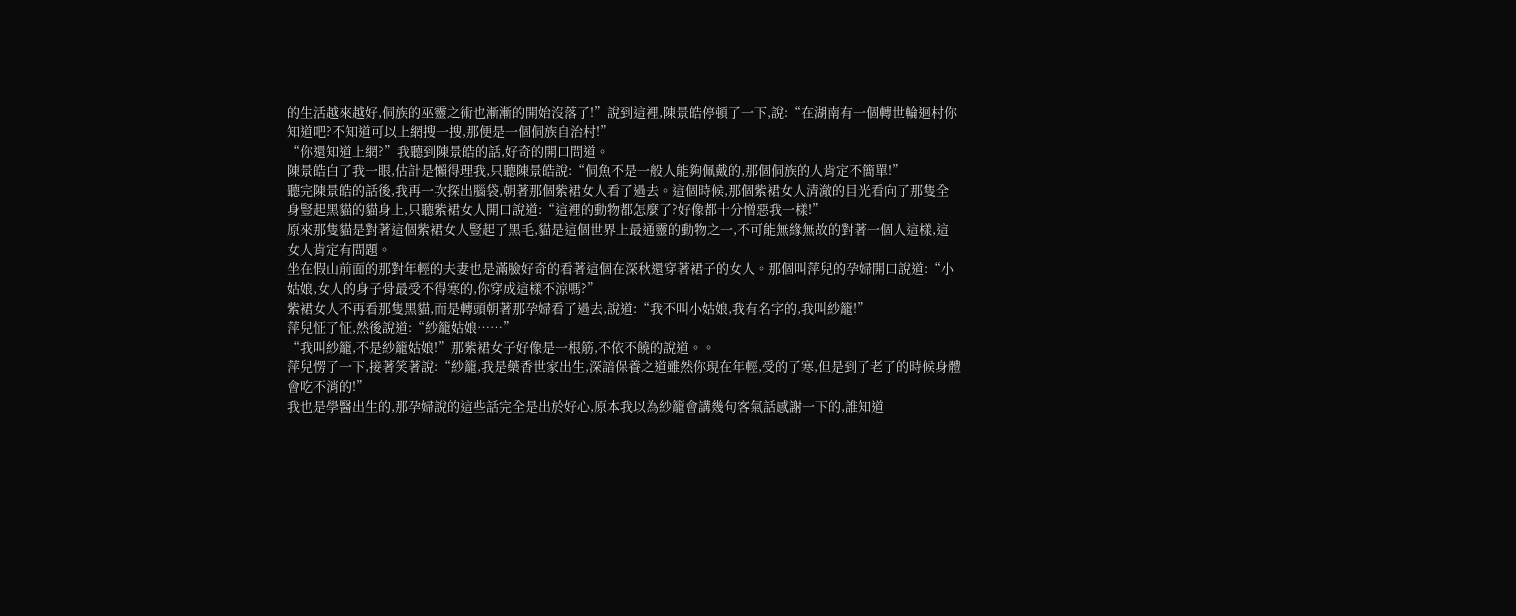的生活越來越好,侗族的巫靈之術也漸漸的開始沒落了!”說到這裡,陳景皓停頓了一下,說:“在湖南有一個轉世輪迴村你知道吧?不知道可以上網搜一搜,那便是一個侗族自治村!”
“你還知道上網?”我聽到陳景皓的話,好奇的開口問道。
陳景皓白了我一眼,估計是懶得理我,只聽陳景皓說:“侗魚不是一般人能夠佩戴的,那個侗族的人肯定不簡單!”
聽完陳景皓的話後,我再一次探出腦袋,朝著那個紫裙女人看了過去。這個時候,那個紫裙女人清澈的目光看向了那隻全身豎起黑貓的貓身上,只聽紫裙女人開口說道:“這裡的動物都怎麼了?好像都十分憎惡我一樣!”
原來那隻貓是對著這個紫裙女人豎起了黑毛,貓是這個世界上最通靈的動物之一,不可能無緣無故的對著一個人這樣,這女人肯定有問題。
坐在假山前面的那對年輕的夫妻也是滿臉好奇的看著這個在深秋還穿著裙子的女人。那個叫萍兒的孕婦開口說道:“小姑娘,女人的身子骨最受不得寒的,你穿成這樣不涼嗎?”
紫裙女人不再看那隻黑貓,而是轉頭朝著那孕婦看了過去,說道:“我不叫小姑娘,我有名字的,我叫紗籠!”
萍兒怔了怔,然後說道:“紗籠姑娘……”
“我叫紗籠,不是紗籠姑娘!”那紫裙女子好像是一根筋,不依不饒的說道。。
萍兒愣了一下,接著笑著說:“紗籠,我是藥香世家出生,深諳保養之道雖然你現在年輕,受的了寒,但是到了老了的時候身體會吃不消的!”
我也是學醫出生的,那孕婦說的這些話完全是出於好心,原本我以為紗籠會講幾句客氣話感謝一下的,誰知道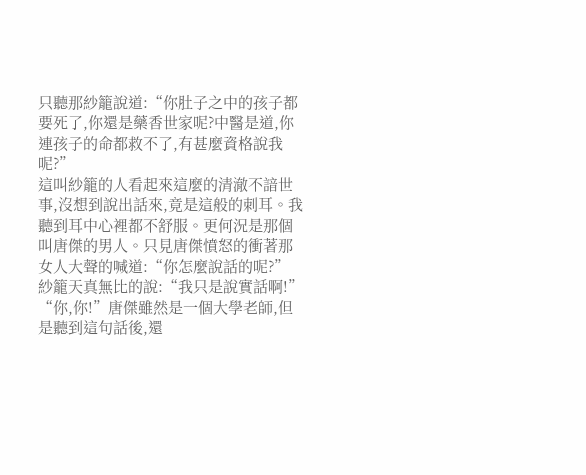只聽那紗籠說道:“你肚子之中的孩子都要死了,你還是藥香世家呢?中醫是道,你連孩子的命都救不了,有甚麼資格說我呢?”
這叫紗籠的人看起來這麼的清澈不諳世事,沒想到說出話來,竟是這般的刺耳。我聽到耳中心裡都不舒服。更何況是那個叫唐傑的男人。只見唐傑憤怒的衝著那女人大聲的喊道:“你怎麼說話的呢?”
紗籠天真無比的說:“我只是說實話啊!”
“你,你!”唐傑雖然是一個大學老師,但是聽到這句話後,還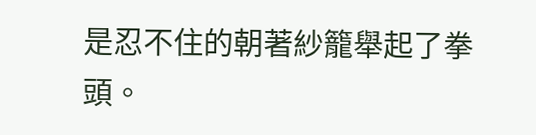是忍不住的朝著紗籠舉起了拳頭。